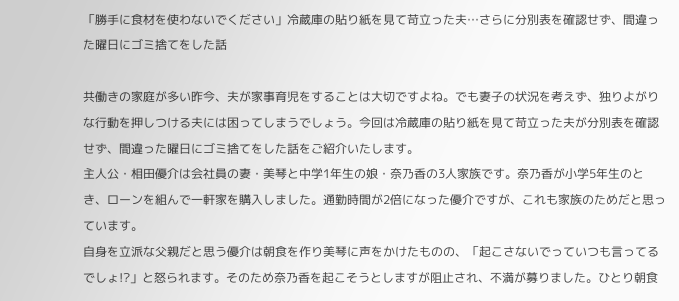「勝手に食材を使わないでください」冷蔵庫の貼り紙を見て苛立った夫…さらに分別表を確認せず、間違った曜日にゴミ捨てをした話

共働きの家庭が多い昨今、夫が家事育児をすることは大切ですよね。でも妻子の状況を考えず、独りよがりな行動を押しつける夫には困ってしまうでしょう。今回は冷蔵庫の貼り紙を見て苛立った夫が分別表を確認せず、間違った曜日にゴミ捨てをした話をご紹介いたします。
主人公・相田優介は会社員の妻・美琴と中学1年生の娘・奈乃香の3人家族です。奈乃香が小学5年生のとき、ローンを組んで一軒家を購入しました。通勤時間が2倍になった優介ですが、これも家族のためだと思っています。
自身を立派な父親だと思う優介は朝食を作り美琴に声をかけたものの、「起こさないでっていつも言ってるでしょ!?」と怒られます。そのため奈乃香を起こそうとしますが阻止され、不満が募りました。ひとり朝食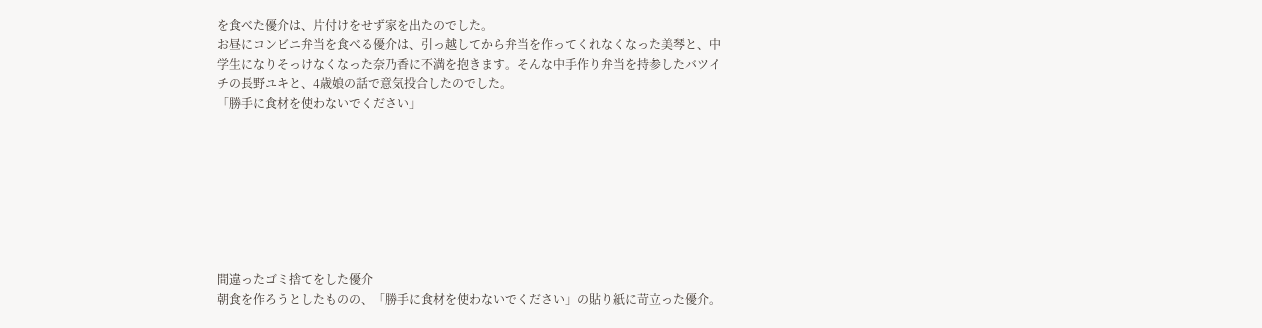を食べた優介は、片付けをせず家を出たのでした。
お昼にコンビニ弁当を食べる優介は、引っ越してから弁当を作ってくれなくなった美琴と、中学生になりそっけなくなった奈乃香に不満を抱きます。そんな中手作り弁当を持参したバツイチの長野ユキと、4歳娘の話で意気投合したのでした。
「勝手に食材を使わないでください」








間違ったゴミ捨てをした優介
朝食を作ろうとしたものの、「勝手に食材を使わないでください」の貼り紙に苛立った優介。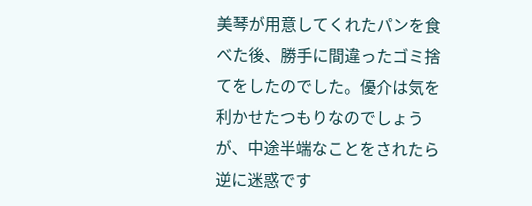美琴が用意してくれたパンを食べた後、勝手に間違ったゴミ捨てをしたのでした。優介は気を利かせたつもりなのでしょうが、中途半端なことをされたら逆に迷惑です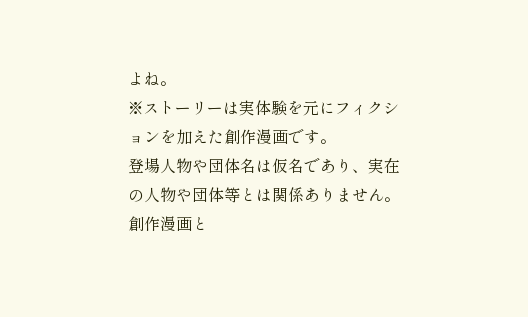よね。
※ストーリーは実体験を元にフィクションを加えた創作漫画です。
登場人物や団体名は仮名であり、実在の人物や団体等とは関係ありません。
創作漫画と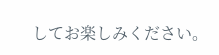してお楽しみください。